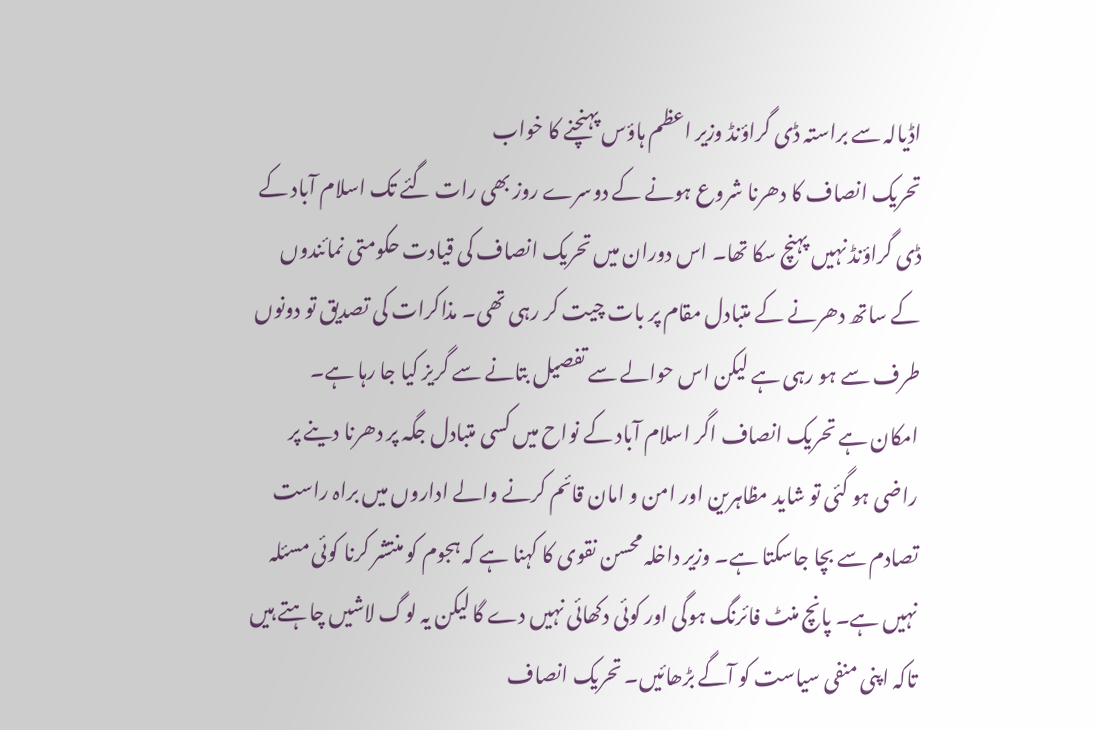اڈیالہ سے براستہ ڈی گراؤنڈ وزیر اعظم ہاؤس پہنچنے کا خواب
تحریک انصاف کا دھرنا شروع ہونے کے دوسرے روز بھی رات گئے تک اسلام آباد کے ڈی گراؤنڈ نہیں پہنچ سکا تھا۔ اس دوران میں تحریک انصاف کی قیادت حکومتی نمائندوں کے ساتھ دھرنے کے متبادل مقام پر بات چیت کر رہی تھی۔ مذاکرات کی تصدیق تو دونوں طرف سے ہو رہی ہے لیکن اس حوالے سے تفصیل بتانے سے گریز کیا جا رہا ہے۔
امکان ہے تحریک انصاف اگر اسلام آباد کے نواح میں کسی متبادل جگہ پر دھرنا دینے پر راضی ہو گئی تو شاید مظاہرین اور امن و امان قائم کرنے والے اداروں میں براہ راست تصادم سے بچا جاسکتا ہے۔ وزیر داخلہ محسن نقوی کا کہنا ہے کہ ہجوم کو منتشر کرنا کوئی مسئلہ نہیں ہے۔ پانچ منٹ فائرنگ ہوگی اور کوئی دکھائی نہیں دے گا لیکن یہ لوگ لاشیں چاہتے ہیں تاکہ اپنی منفی سیاست کو آگے بڑھائیں۔ تحریک انصاف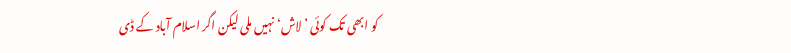کو ابھی تک کوئی ’لاش‘ نہیں ملی لیکن اگر اسلام آباد کے ڈی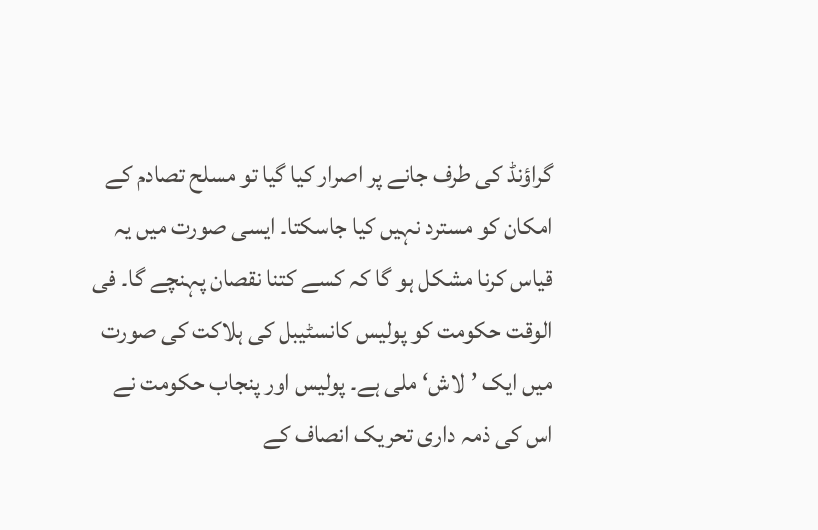گراؤنڈ کی طرف جانے پر اصرار کیا گیا تو مسلح تصادم کے امکان کو مسترد نہیں کیا جاسکتا۔ ایسی صورت میں یہ قیاس کرنا مشکل ہو گا کہ کسے کتنا نقصان پہنچے گا۔ فی الوقت حکومت کو پولیس کانسٹیبل کی ہلاکت کی صورت میں ایک ’لاش‘ ملی ہے۔ پولیس اور پنجاب حکومت نے اس کی ذمہ داری تحریک انصاف کے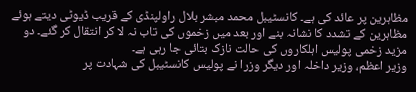مظاہرین پر عائد کی ہے۔ کانسٹیبل محمد مبشر بلال راولپنڈی کے قریب ڈیوٹی دیتے ہوئے مظاہرین کے تشدد کا نشانہ بنے اور بعد میں زخموں کی تاب نہ لا کر انتقال کر گئے۔ دو مزید زخمی پولیس اہلکاروں کی حالت نازک بتائی جا رہی ہے۔
وزیر اعظم، وزیر داخلہ اور دیگر وزرا نے پولیس کانسٹیبل کی شہادت پر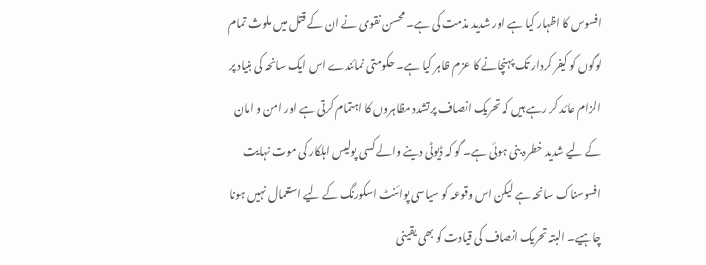افسوس کا اظہار کیا ہے اور شدید مذمت کی ہے۔ محسن نقوی نے ان کے قتل میں ملوث تمام لوگوں کو کیفر کردار تک پہنچانے کا عزم ظاہر کیا ہے۔ حکومتی نمائندے اس ایک سانحہ کی بنیاد پر الزام عائد کر رہے ہیں کہ تحریک انصاف پرتشدد مظاہروں کا اہتمام کرتی ہے اور امن و امان کے لیے شدید خطرہ بنی ہوئی ہے۔ گو کہ ڈیوٹی دینے والے کسی پولیس اہلکار کی موت نہایت افسوسناک سانحہ ہے لیکن اس وقوعہ کو سیاسی پوائنٹ اسکورنگ کے لیے استعمال نہیں ہونا چاہیے۔ البتہ تحریک انصاف کی قیادت کو بھی یقینی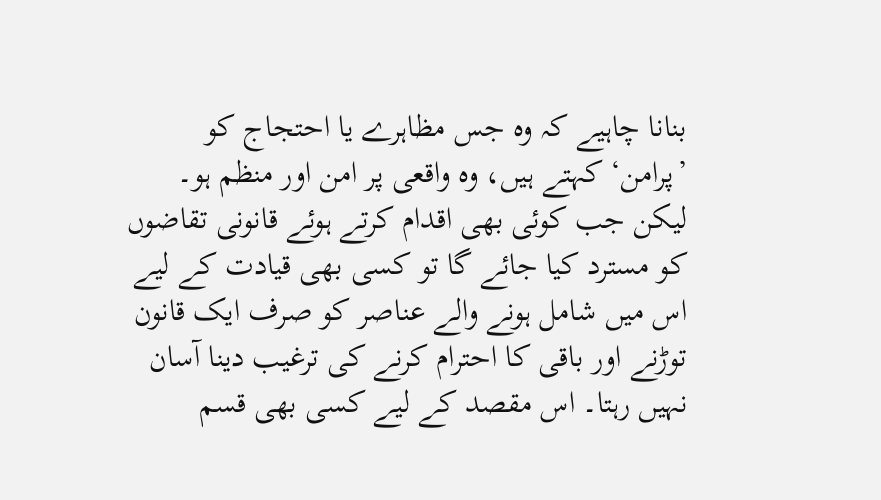بنانا چاہیے کہ وہ جس مظاہرے یا احتجاج کو ’پرامن‘ کہتے ہیں، وہ واقعی پر امن اور منظم ہو۔ لیکن جب کوئی بھی اقدام کرتے ہوئے قانونی تقاضوں کو مسترد کیا جائے گا تو کسی بھی قیادت کے لیے اس میں شامل ہونے والے عناصر کو صرف ایک قانون توڑنے اور باقی کا احترام کرنے کی ترغیب دینا آسان نہیں رہتا۔ اس مقصد کے لیے کسی بھی قسم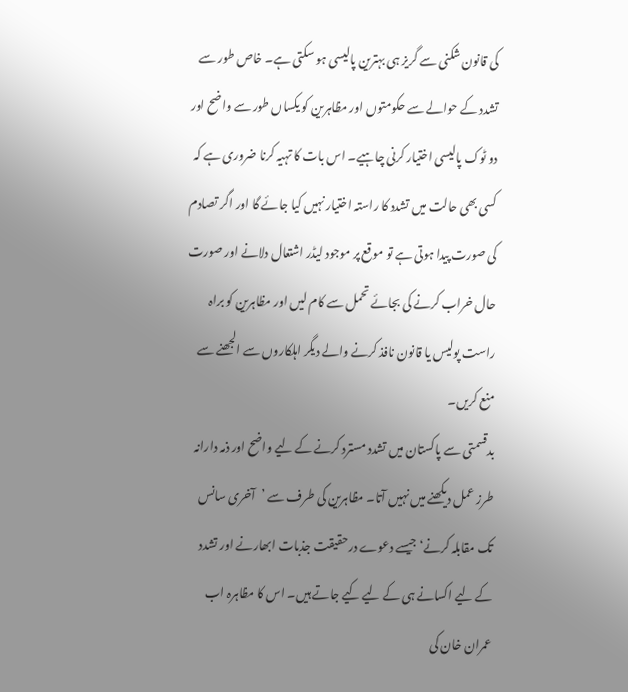کی قانون شکنی سے گریز ہی بہترین پالیسی ہو سکتی ہے۔ خاص طور سے تشدد کے حوالے سے حکومتوں اور مظاہرین کو یکساں طور سے واضح اور دو ٹوک پالیسی اختیار کرنی چاہیے۔ اس بات کا تہیہ کرنا ضروری ہے کہ کسی بھی حالت میں تشدد کا راستہ اختیار نہیں کیا جائے گا اور اگر تصادم کی صورت پیدا ہوتی ہے تو موقع پر موجود لیڈر اشتعال دلانے اور صورت حال خراب کرنے کی بجائے تحمل سے کام لیں اور مظاہرین کو براہ راست پولیس یا قانون نافذ کرنے والے دیگر اہلکاروں سے الجھنے سے منع کریں۔
بدقسمتی سے پاکستان میں تشدد مسترد کرنے کے لیے واضح اور ذمہ دارانہ طرز عمل دیکھنے میں نہیں آتا۔ مظاہرین کی طرف سے ’آخری سانس تک مقابلہ کرنے‘ جیسے دعوے درحقیقت جذبات ابھارنے اور تشدد کے لیے اکسانے ہی کے لیے کیے جاتے ہیں۔ اس کا مظاہرہ اب عمران خان کی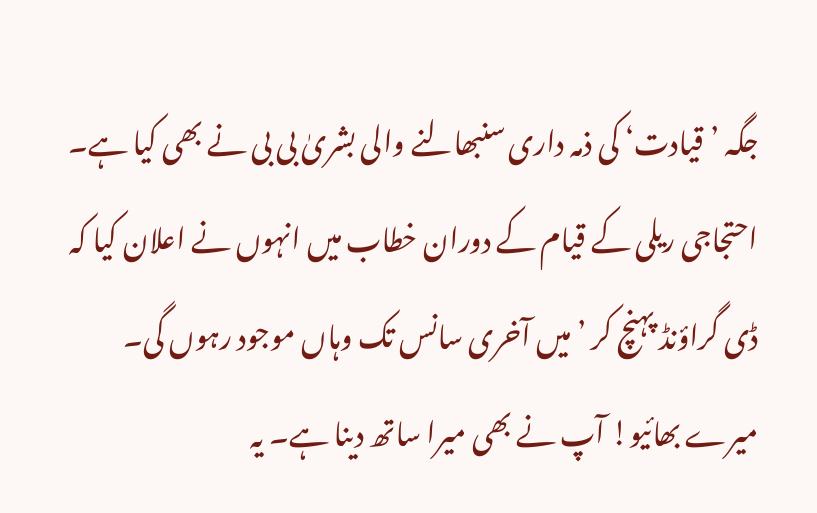جگہ ’قیادت‘ کی ذمہ داری سنبھالنے والی بشریٰ بی بی نے بھی کیا ہے۔ احتجاجی ریلی کے قیام کے دوران خطاب میں انہوں نے اعلان کیا کہ ڈی گراؤنڈ پہنچ کر ’میں آخری سانس تک وہاں موجود رہوں گی۔ میرے بھائیو! آپ نے بھی میرا ساتھ دینا ہے۔ یہ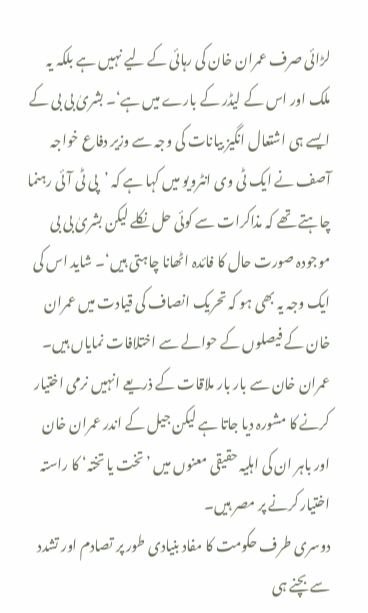لڑائی صرف عمران خان کی رہائی کے لیے نہیں ہے بلکہ یہ ملک اور اس کے لیڈر کے بارے میں ہے‘۔ بشریٰ بی بی کے ایسے ہی اشتعال انگیز بیانات کی وجہ سے وزیر دفاع خواجہ آصف نے ایک ٹی وی انٹرویو میں کہا ہے کہ ’پی ٹی آئی رہنما چاہتے تھے کہ مذاکرات سے کوئی حل نکلے لیکن بشریٰ بی بی موجودہ صورت حال کا فائدہ اٹھانا چاہتی ہیں‘۔ شاید اس کی ایک وجہ یہ بھی ہو کہ تحریک انصاف کی قیادت میں عمران خان کے فیصلوں کے حوالے سے اختلافات نمایاں ہیں۔ عمران خان سے بار بار ملاقات کے ذریعے انہیں نرمی اختیار کرنے کا مشورہ دیا جاتا ہے لیکن جیل کے اندر عمران خان اور باہر ان کی اہلیہ حقیقی معنوں میں ’تخت یا تختہ‘ کا راستہ اختیار کرنے پر مصر ہیں۔
دوسری طرف حکومت کا مفاد بنیادی طور پر تصادم اور تشدد سے بچنے ہی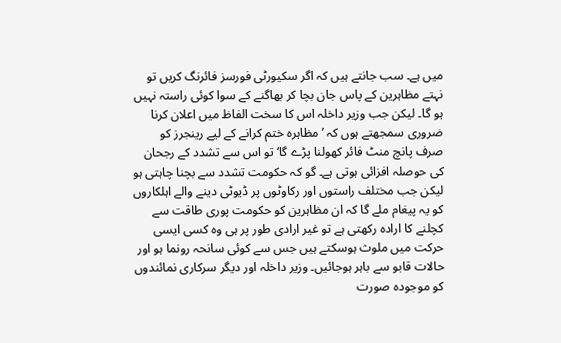میں ہے۔ سب جانتے ہیں کہ اگر سکیورٹی فورسز فائرنگ کریں تو نہتے مظاہرین کے پاس جان بچا کر بھاگنے کے سوا کوئی راستہ نہیں ہو گا۔ لیکن جب وزیر داخلہ اس کا سخت الفاظ میں اعلان کرنا ضروری سمجھتے ہوں کہ ’مظاہرہ ختم کرانے کے لیے رینجرز کو صرف پانچ منٹ فائر کھولنا پڑے گا‘ تو اس سے تشدد کے رجحان کی حوصلہ افزائی ہوتی ہے۔ گو کہ حکومت تشدد سے بچنا چاہتی ہو لیکن جب مختلف راستوں اور رکاوٹوں پر ڈیوٹی دینے والے اہلکاروں کو یہ پیغام ملے گا کہ ان مظاہرین کو حکومت پوری طاقت سے کچلنے کا ارادہ رکھتی ہے تو غیر ارادی طور پر ہی وہ کسی ایسی حرکت میں ملوث ہوسکتے ہیں جس سے کوئی سانحہ رونما ہو اور حالات قابو سے باہر ہوجائیں۔ وزیر داخلہ اور دیگر سرکاری نمائندوں کو موجودہ صورت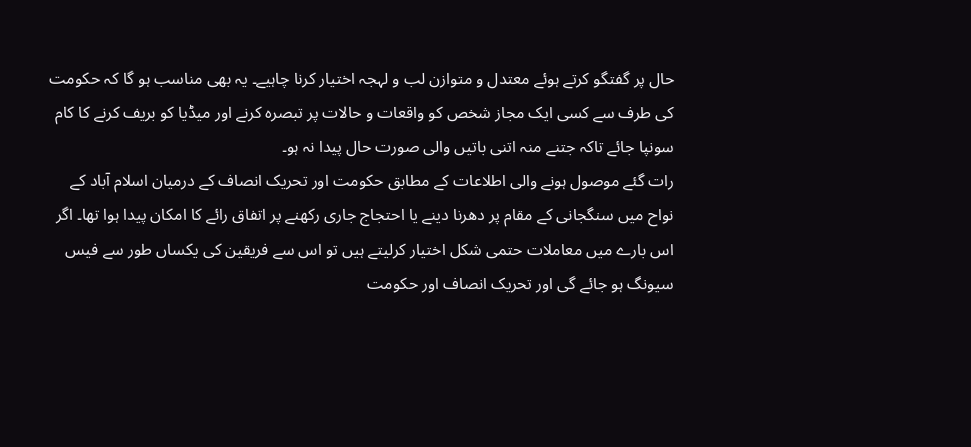حال پر گفتگو کرتے ہوئے معتدل و متوازن لب و لہجہ اختیار کرنا چاہیے۔ یہ بھی مناسب ہو گا کہ حکومت کی طرف سے کسی ایک مجاز شخص کو واقعات و حالات پر تبصرہ کرنے اور میڈیا کو بریف کرنے کا کام سونپا جائے تاکہ جتنے منہ اتنی باتیں والی صورت حال پیدا نہ ہو۔
رات گئے موصول ہونے والی اطلاعات کے مطابق حکومت اور تحریک انصاف کے درمیان اسلام آباد کے نواح میں سنگجانی کے مقام پر دھرنا دینے یا احتجاج جاری رکھنے پر اتفاق رائے کا امکان پیدا ہوا تھا۔ اگر اس بارے میں معاملات حتمی شکل اختیار کرلیتے ہیں تو اس سے فریقین کی یکساں طور سے فیس سیونگ ہو جائے گی اور تحریک انصاف اور حکومت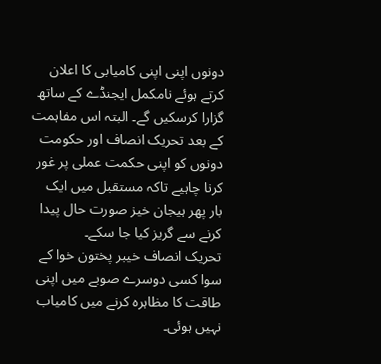دونوں اپنی اپنی کامیابی کا اعلان کرتے ہوئے نامکمل ایجنڈے کے ساتھ گزارا کرسکیں گے۔ البتہ اس مفاہمت کے بعد تحریک انصاف اور حکومت دونوں کو اپنی حکمت عملی پر غور کرنا چاہیے تاکہ مستقبل میں ایک بار پھر ہیجان خیز صورت حال پیدا کرنے سے گریز کیا جا سکے۔
تحریک انصاف خیبر پختون خوا کے سوا کسی دوسرے صوبے میں اپنی طاقت کا مظاہرہ کرنے میں کامیاب نہیں ہوئی۔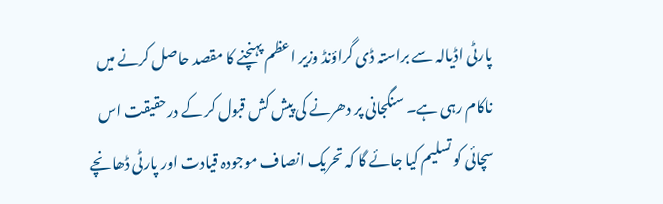پارٹی اڈیالہ سے براستہ ڈی گراؤنڈ وزیر اعظم پہنچنے کا مقصد حاصل کرنے میں ناکام رہی ہے۔ سنگجانی پر دھرنے کی پیش کش قبول کر کے درحقیقت اس سچائی کو تسلیم کیا جائے گا کہ تحریک انصاف موجودہ قیادت اور پارٹی ڈھانچے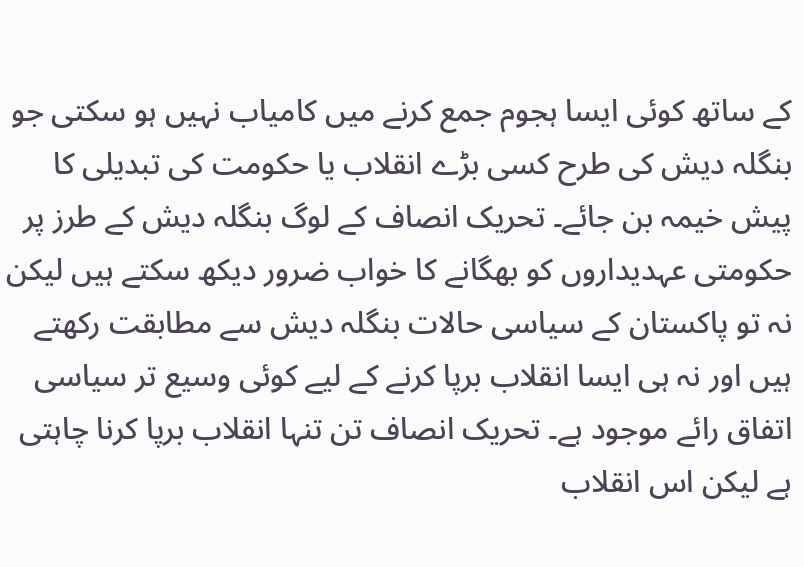کے ساتھ کوئی ایسا ہجوم جمع کرنے میں کامیاب نہیں ہو سکتی جو بنگلہ دیش کی طرح کسی بڑے انقلاب یا حکومت کی تبدیلی کا پیش خیمہ بن جائے۔ تحریک انصاف کے لوگ بنگلہ دیش کے طرز پر حکومتی عہدیداروں کو بھگانے کا خواب ضرور دیکھ سکتے ہیں لیکن نہ تو پاکستان کے سیاسی حالات بنگلہ دیش سے مطابقت رکھتے ہیں اور نہ ہی ایسا انقلاب برپا کرنے کے لیے کوئی وسیع تر سیاسی اتفاق رائے موجود ہے۔ تحریک انصاف تن تنہا انقلاب برپا کرنا چاہتی ہے لیکن اس انقلاب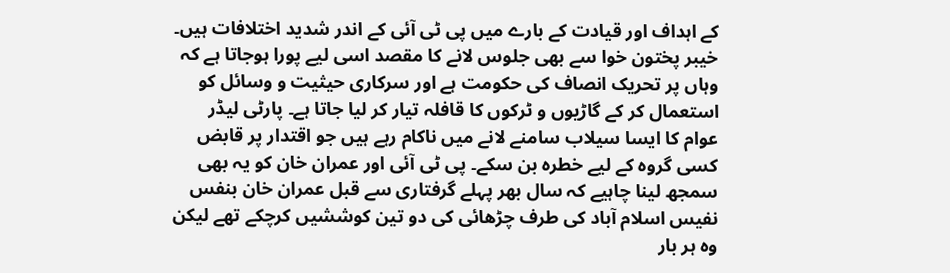کے اہداف اور قیادت کے بارے میں پی ٹی آئی کے اندر شدید اختلافات ہیں۔ خیبر پختون خوا سے بھی جلوس لانے کا مقصد اسی لیے پورا ہوجاتا ہے کہ وہاں پر تحریک انصاف کی حکومت ہے اور سرکاری حیثیت و وسائل کو استعمال کر کے گاڑیوں و ٹرکوں کا قافلہ تیار کر لیا جاتا ہے۔ پارٹی لیڈر عوام کا ایسا سیلاب سامنے لانے میں ناکام رہے ہیں جو اقتدار پر قابض کسی گروہ کے لیے خطرہ بن سکے۔ پی ٹی آئی اور عمران خان کو یہ بھی سمجھ لینا چاہیے کہ سال بھر پہلے گرفتاری سے قبل عمران خان بنفس نفیس اسلام آباد کی طرف چڑھائی کی دو تین کوششیں کرچکے تھے لیکن وہ ہر بار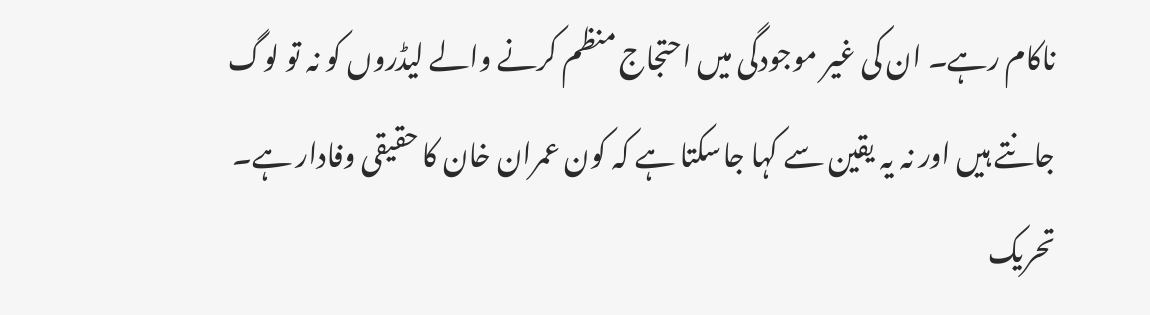ناکام رہے۔ ان کی غیر موجودگی میں احتجاج منظم کرنے والے لیڈروں کو نہ تو لوگ جانتے ہیں اور نہ یہ یقین سے کہا جاسکتا ہے کہ کون عمران خان کا حقیقی وفادار ہے۔
تحریک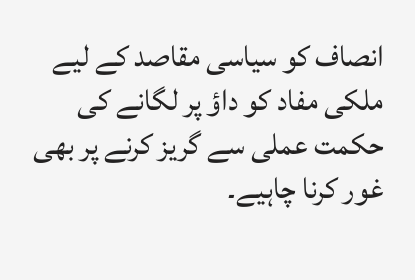انصاف کو سیاسی مقاصد کے لیے ملکی مفاد کو داؤ پر لگانے کی حکمت عملی سے گریز کرنے پر بھی غور کرنا چاہیے۔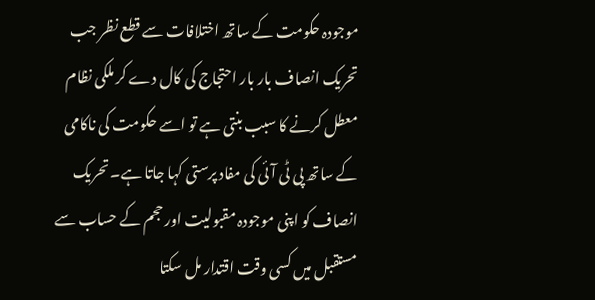موجودہ حکومت کے ساتھ اختلافات سے قطع نظر جب تحریک انصاف بار بار احتجاج کی کال دے کر ملکی نظام معطل کرنے کا سبب بنتی ہے تو اسے حکومت کی ناکامی کے ساتھ پی ٹی آئی کی مفاد پرستی کہا جاتا ہے۔ تحریک انصاف کو اپنی موجودہ مقبولیت اور حجم کے حساب سے مستقبل میں کسی وقت اقتدار مل سکتا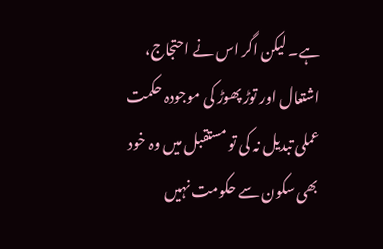ہے۔ لیکن اگر اس نے احتجاج، اشتعال اور توڑ پھوڑ کی موجودہ حکمت عملی تبدیل نہ کی تو مستقبل میں وہ خود بھی سکون سے حکومت نہیں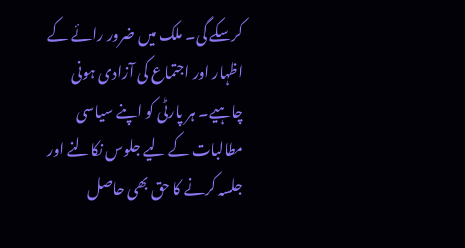کرسکے گی۔ ملک میں ضرور رائے کے اظہار اور اجتماع کی آزادی ہونی چاہیے۔ ہر پارٹی کو اپنے سیاسی مطالبات کے لیے جلوس نکالنے اور جلسہ کرنے کا حق بھی حاصل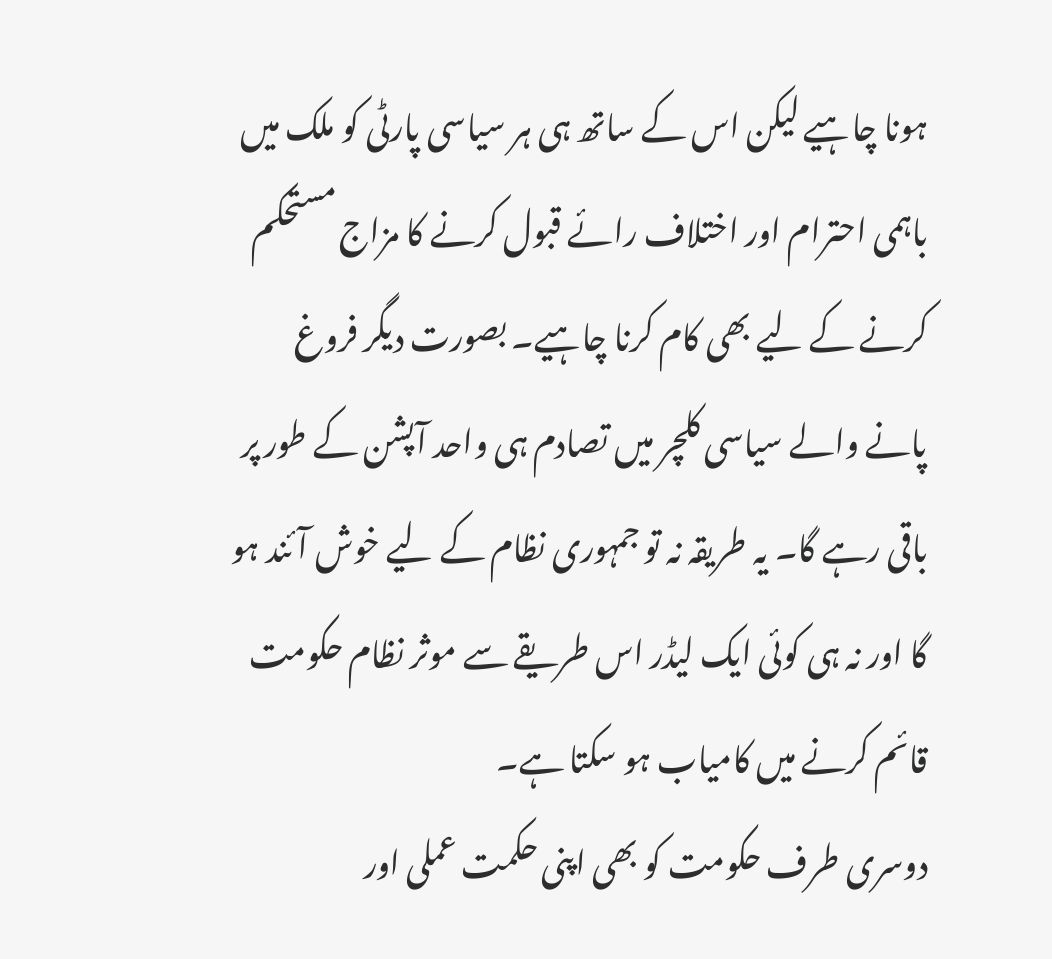ہونا چاہیے لیکن اس کے ساتھ ہی ہر سیاسی پارٹی کو ملک میں باہمی احترام اور اختلاف رائے قبول کرنے کا مزاج مستحکم کرنے کے لیے بھی کام کرنا چاہیے۔ بصورت دیگر فروغ پانے والے سیاسی کلچر میں تصادم ہی واحد آپشن کے طور پر باقی رہے گا۔ یہ طریقہ نہ تو جمہوری نظام کے لیے خوش آئند ہو گا اور نہ ہی کوئی ایک لیڈر اس طریقے سے موثر نظام حکومت قائم کرنے میں کامیاب ہو سکتا ہے۔
دوسری طرف حکومت کو بھی اپنی حکمت عملی اور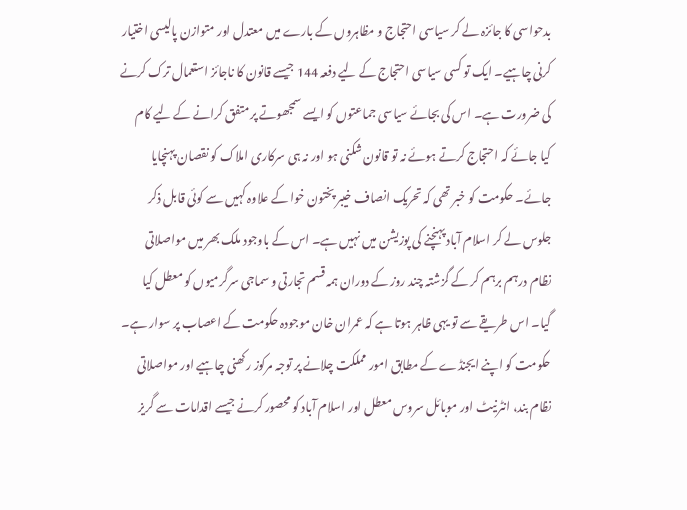بدحواسی کا جائزہ لے کر سیاسی احتجاج و مظاہروں کے بارے میں معتدل اور متوازن پالیسی اختیار کرنی چاہیے۔ ایک تو کسی سیاسی احتجاج کے لیے دفعہ 144 جیسے قانون کا ناجائز استعمال ترک کرنے کی ضرورت ہے۔ اس کی بجائے سیاسی جماعتوں کو ایسے سمجھوتے پر متفق کرانے کے لیے کام کیا جائے کہ احتجاج کرتے ہوئے نہ تو قانون شکنی ہو اور نہ ہی سرکاری املاک کو نقصان پہنچایا جائے۔ حکومت کو خبر تھی کہ تحریک انصاف خیبر پختون خوا کے علاوہ کہیں سے کوئی قابل ذکر جلوس لے کر اسلام آباد پہنچنے کی پوزیشن میں نہیں ہے۔ اس کے باوجود ملک بھر میں مواصلاتی نظام درہم برہم کر کے گزشتہ چند روز کے دوران ہمہ قسم تجارتی و سماجی سرگرمیوں کو معطل کیا گیا۔ اس طریقے سے تو یہی ظاہر ہوتا ہے کہ عمران خان موجودہ حکومت کے اعصاب پر سوار ہے۔ حکومت کو اپنے ایجنڈے کے مطابق امور مملکت چلانے پر توجہ مرکوز رکھنی چاہیے اور مواصلاتی نظام بند، انٹرنیٹ اور موبائل سروس معطل اور اسلام آباد کو محصور کرنے جیسے اقدامات سے گریز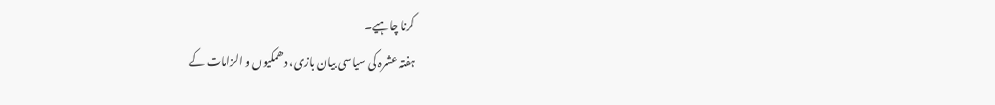کرنا چاہیے۔
ہفتہ عشرہ کی سیاسی بیان بازی، دھمکیوں و الزامات کے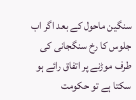سنگین ماحول کے بعد اگر اب جلوس کا رخ سنگجانی کی طرف موڑنے پر اتفاق رائے ہو سکتا ہے تو حکومت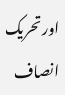اور تحریک انصاف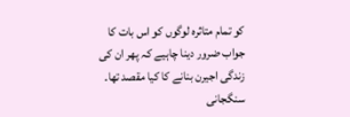کو تمام متاثرہ لوگوں کو اس بات کا جواب ضرور دینا چاہیے کہ پھر ان کی زندگی اجیرن بنانے کا کیا مقصد تھا۔ سنگجانی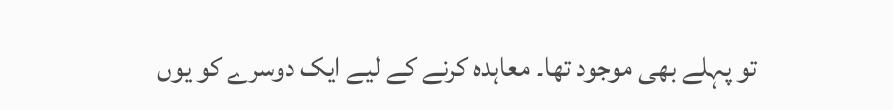تو پہلے بھی موجود تھا۔ معاہدہ کرنے کے لیے ایک دوسرے کو یوں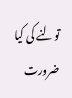تولنے کی کیا ضرورت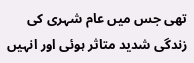تھی جس میں عام شہری کی زندگی شدید متاثر ہوئی اور انہیں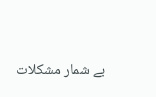بے شمار مشکلات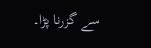سے گزرنا پڑا۔